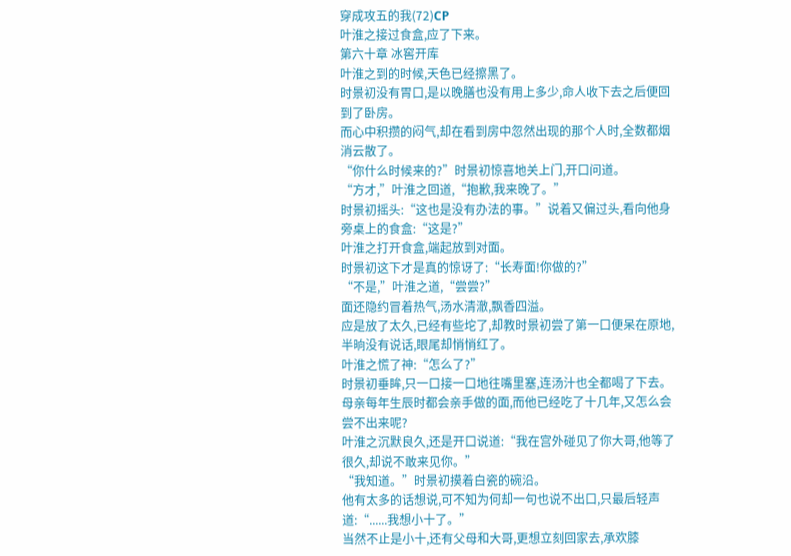穿成攻五的我(72)CP
叶淮之接过食盒,应了下来。
第六十章 冰窖开库
叶淮之到的时候,天色已经擦黑了。
时景初没有胃口,是以晚膳也没有用上多少,命人收下去之后便回到了卧房。
而心中积攒的闷气,却在看到房中忽然出现的那个人时,全数都烟消云散了。
“你什么时候来的?”时景初惊喜地关上门,开口问道。
“方才,”叶淮之回道,“抱歉,我来晚了。”
时景初摇头:“这也是没有办法的事。”说着又偏过头,看向他身旁桌上的食盒:“这是?”
叶淮之打开食盒,端起放到对面。
时景初这下才是真的惊讶了:“长寿面!你做的?”
“不是,”叶淮之道,“尝尝?”
面还隐约冒着热气,汤水清澈,飘香四溢。
应是放了太久,已经有些坨了,却教时景初尝了第一口便呆在原地,半晌没有说话,眼尾却悄悄红了。
叶淮之慌了神:“怎么了?”
时景初垂眸,只一口接一口地往嘴里塞,连汤汁也全都喝了下去。
母亲每年生辰时都会亲手做的面,而他已经吃了十几年,又怎么会尝不出来呢?
叶淮之沉默良久,还是开口说道:“我在宫外碰见了你大哥,他等了很久,却说不敢来见你。”
“我知道。”时景初摸着白瓷的碗沿。
他有太多的话想说,可不知为何却一句也说不出口,只最后轻声道:“......我想小十了。”
当然不止是小十,还有父母和大哥,更想立刻回家去,承欢膝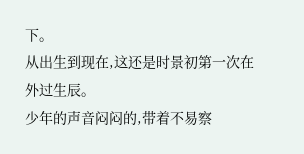下。
从出生到现在,这还是时景初第一次在外过生辰。
少年的声音闷闷的,带着不易察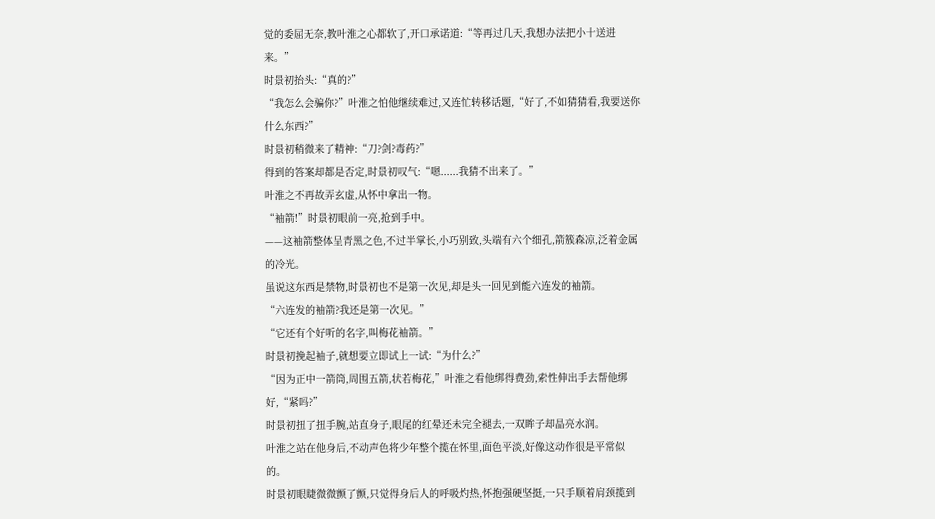觉的委屈无奈,教叶淮之心都软了,开口承诺道:“等再过几天,我想办法把小十送进来。”
时景初抬头:“真的?”
“我怎么会骗你?”叶淮之怕他继续难过,又连忙转移话题,“好了,不如猜猜看,我要送你什么东西?”
时景初稍微来了精神:“刀?剑?毒药?”
得到的答案却都是否定,时景初叹气:“嗯......我猜不出来了。”
叶淮之不再故弄玄虚,从怀中拿出一物。
“袖箭!”时景初眼前一亮,抢到手中。
——这袖箭整体呈青黑之色,不过半掌长,小巧别致,头端有六个细孔,箭簇森凉,泛着金属的冷光。
虽说这东西是禁物,时景初也不是第一次见,却是头一回见到能六连发的袖箭。
“六连发的袖箭?我还是第一次见。”
“它还有个好听的名字,叫梅花袖箭。”
时景初挽起袖子,就想要立即试上一试:“为什么?”
“因为正中一箭筒,周围五箭,状若梅花,”叶淮之看他绑得费劲,索性伸出手去帮他绑好,“紧吗?”
时景初扭了扭手腕,站直身子,眼尾的红晕还未完全褪去,一双眸子却晶亮水润。
叶淮之站在他身后,不动声色将少年整个揽在怀里,面色平淡,好像这动作很是平常似的。
时景初眼睫微微颤了颤,只觉得身后人的呼吸灼热,怀抱强硬坚挺,一只手顺着肩颈揽到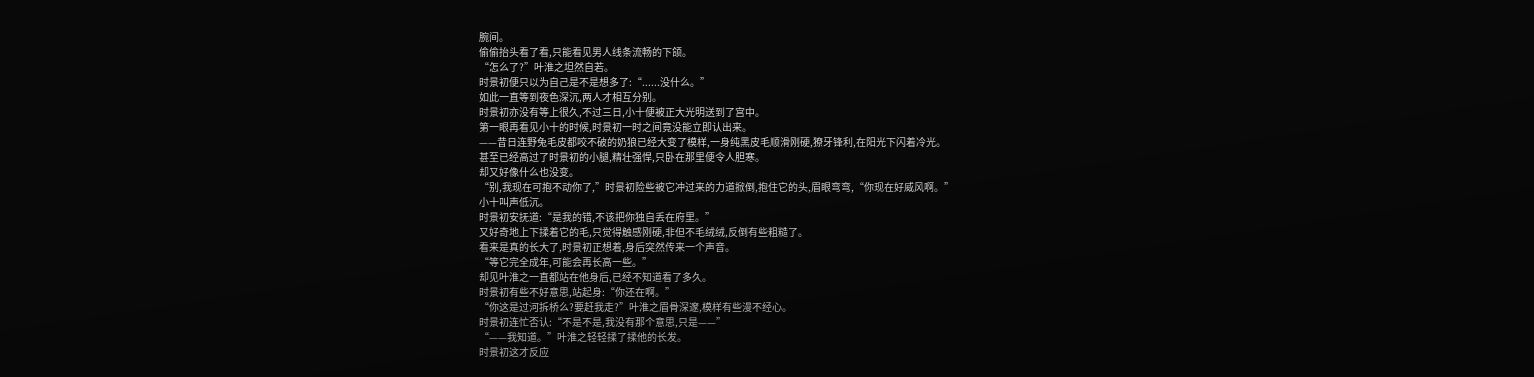腕间。
偷偷抬头看了看,只能看见男人线条流畅的下颌。
“怎么了?”叶淮之坦然自若。
时景初便只以为自己是不是想多了:“......没什么。”
如此一直等到夜色深沉,两人才相互分别。
时景初亦没有等上很久,不过三日,小十便被正大光明送到了宫中。
第一眼再看见小十的时候,时景初一时之间竟没能立即认出来。
——昔日连野兔毛皮都咬不破的奶狼已经大变了模样,一身纯黑皮毛顺滑刚硬,獠牙锋利,在阳光下闪着冷光。
甚至已经高过了时景初的小腿,精壮强悍,只卧在那里便令人胆寒。
却又好像什么也没变。
“别,我现在可抱不动你了,”时景初险些被它冲过来的力道掀倒,抱住它的头,眉眼弯弯,“你现在好威风啊。”
小十叫声低沉。
时景初安抚道:“是我的错,不该把你独自丢在府里。”
又好奇地上下揉着它的毛,只觉得触感刚硬,非但不毛绒绒,反倒有些粗糙了。
看来是真的长大了,时景初正想着,身后突然传来一个声音。
“等它完全成年,可能会再长高一些。”
却见叶淮之一直都站在他身后,已经不知道看了多久。
时景初有些不好意思,站起身:“你还在啊。”
“你这是过河拆桥么?要赶我走?”叶淮之眉骨深邃,模样有些漫不经心。
时景初连忙否认:“不是不是,我没有那个意思,只是——”
“——我知道。”叶淮之轻轻揉了揉他的长发。
时景初这才反应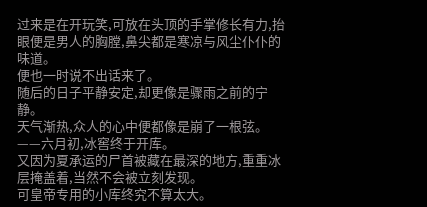过来是在开玩笑,可放在头顶的手掌修长有力,抬眼便是男人的胸膛,鼻尖都是寒凉与风尘仆仆的味道。
便也一时说不出话来了。
随后的日子平静安定,却更像是骤雨之前的宁静。
天气渐热,众人的心中便都像是崩了一根弦。
——六月初,冰窖终于开库。
又因为夏承运的尸首被藏在最深的地方,重重冰层掩盖着,当然不会被立刻发现。
可皇帝专用的小库终究不算太大。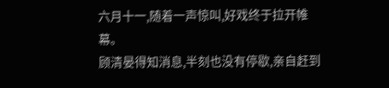六月十一,随着一声惊叫,好戏终于拉开帷幕。
顾清晏得知消息,半刻也没有停歇,亲自赶到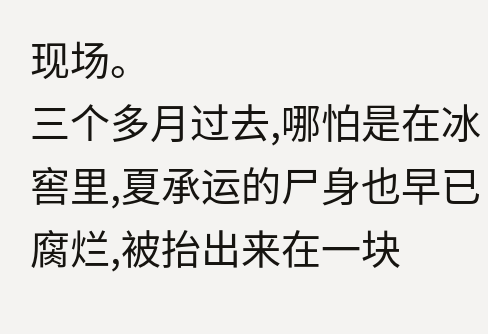现场。
三个多月过去,哪怕是在冰窖里,夏承运的尸身也早已腐烂,被抬出来在一块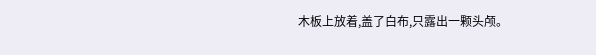木板上放着,盖了白布,只露出一颗头颅。